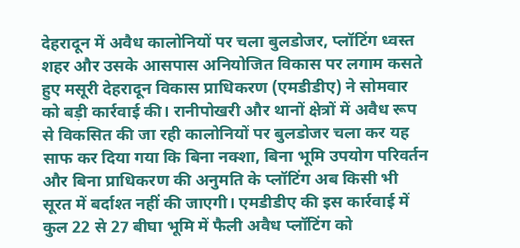देहरादून में अवैध कालोनियों पर चला बुलडोजर, प्लॉटिंग ध्वस्त
शहर और उसके आसपास अनियोजित विकास पर लगाम कसते हुए मसूरी देहरादून विकास प्राधिकरण (एमडीडीए) ने सोमवार को बड़ी कार्रवाई की। रानीपोखरी और थानों क्षेत्रों में अवैध रूप से विकसित की जा रही कालोनियों पर बुलडोजर चला कर यह साफ कर दिया गया कि बिना नक्शा, बिना भूमि उपयोग परिवर्तन और बिना प्राधिकरण की अनुमति के प्लॉटिंग अब किसी भी सूरत में बर्दाश्त नहीं की जाएगी। एमडीडीए की इस कार्रवाई में कुल 22 से 27 बीघा भूमि में फैली अवैध प्लॉटिंग को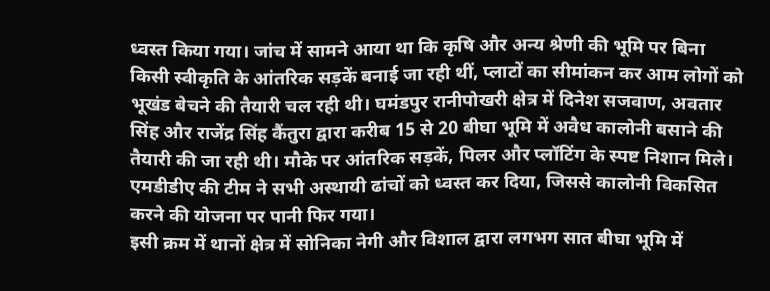ध्वस्त किया गया। जांच में सामने आया था कि कृषि और अन्य श्रेणी की भूमि पर बिना किसी स्वीकृति के आंतरिक सड़कें बनाई जा रही थीं, प्लाटों का सीमांकन कर आम लोगों को भूखंड बेचने की तैयारी चल रही थी। घमंडपुर रानीपोखरी क्षेत्र में दिनेश सजवाण, अवतार सिंह और राजेंद्र सिंह कैंतुरा द्वारा करीब 15 से 20 बीघा भूमि में अवैध कालोनी बसाने की तैयारी की जा रही थी। मौके पर आंतरिक सड़कें, पिलर और प्लॉटिंग के स्पष्ट निशान मिले। एमडीडीए की टीम ने सभी अस्थायी ढांचों को ध्वस्त कर दिया, जिससे कालोनी विकसित करने की योजना पर पानी फिर गया।
इसी क्रम में थानों क्षेत्र में सोनिका नेगी और विशाल द्वारा लगभग सात बीघा भूमि में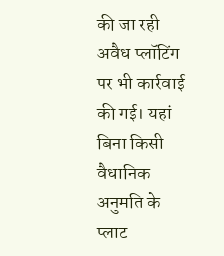की जा रही अवैध प्लॉटिंग पर भी कार्रवाई की गई। यहां बिना किसी वैधानिक अनुमति के प्लाट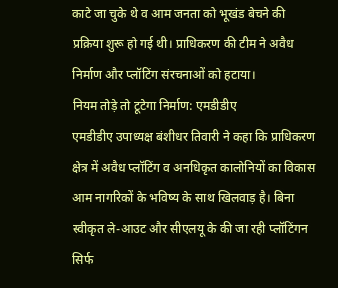काटे जा चुके थे व आम जनता को भूखंड बेचने की प्रक्रिया शुरू हो गई थी। प्राधिकरण की टीम ने अवैध निर्माण और प्लॉटिंग संरचनाओं को हटाया।
नियम तोड़े तो टूटेगा निर्माण: एमडीडीए
एमडीडीए उपाध्यक्ष बंशीधर तिवारी ने कहा कि प्राधिकरण क्षेत्र में अवैध प्लॉटिंग व अनधिकृत कालोनियों का विकास आम नागरिकों के भविष्य के साथ खिलवाड़ है। बिना स्वीकृत ले-आउट और सीएलयू के की जा रही प्लॉटिंगन सिर्फ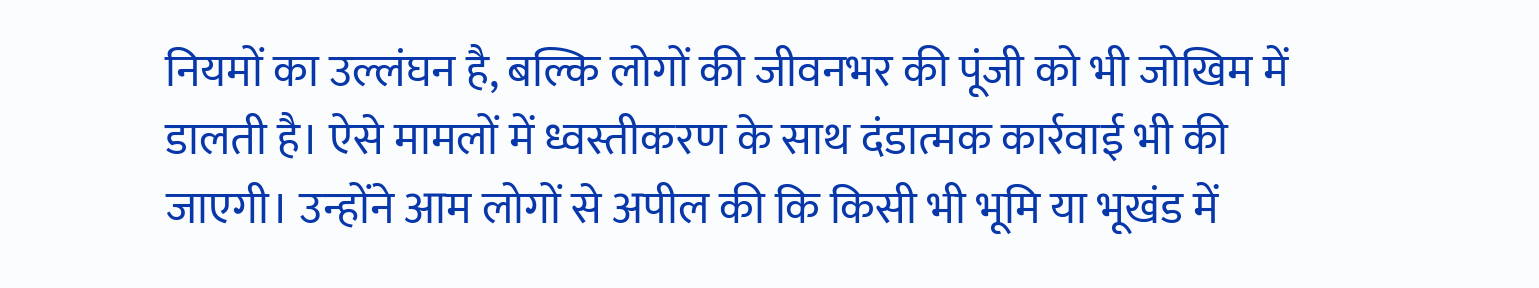नियमों का उल्लंघन है, बल्कि लोगों की जीवनभर की पूंजी को भी जोखिम में डालती है। ऐसे मामलों में ध्वस्तीकरण के साथ दंडात्मक कार्रवाई भी की जाएगी। उन्होंने आम लोगों से अपील की कि किसी भी भूमि या भूखंड में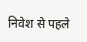निवेश से पहले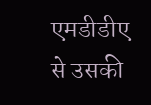एमडीडीए से उसकी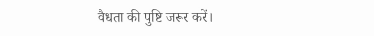वैधता की पुष्टि जरूर करें।